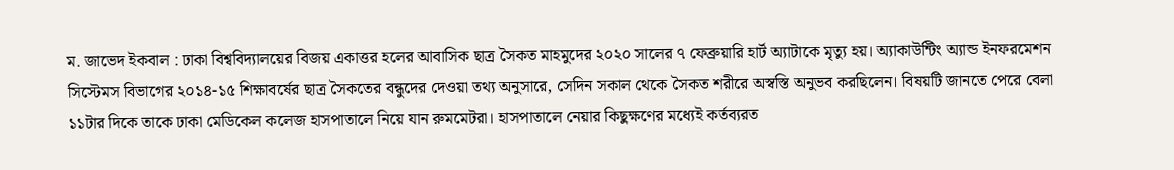ম. জাভেদ ইকবাল : ঢাকা বিশ্ববিদ্যালয়ের বিজয় একাত্তর হলের আবাসিক ছাত্র সৈকত মাহমুদের ২০২০ সালের ৭ ফেব্রুয়ারি হার্ট অ্যাটাকে মৃত্যু হয়। অ্যাকাউন্টিং অ্যান্ড ইনফরমেশন সিস্টেমস বিভাগের ২০১৪-১৫ শিক্ষাবর্ষের ছাত্র সৈকতের বন্ধুদের দেওয়া তথ্য অনুসারে, সেদিন সকাল থেকে সৈকত শরীরে অস্বস্তি অনুভব করছিলেন। বিষয়টি জানতে পেরে বেলা ১১টার দিকে তাকে ঢাকা মেডিকেল কলেজ হাসপাতালে নিয়ে যান রুমমেটরা। হাসপাতালে নেয়ার কিছুক্ষণের মধ্যেই কর্তব্যরত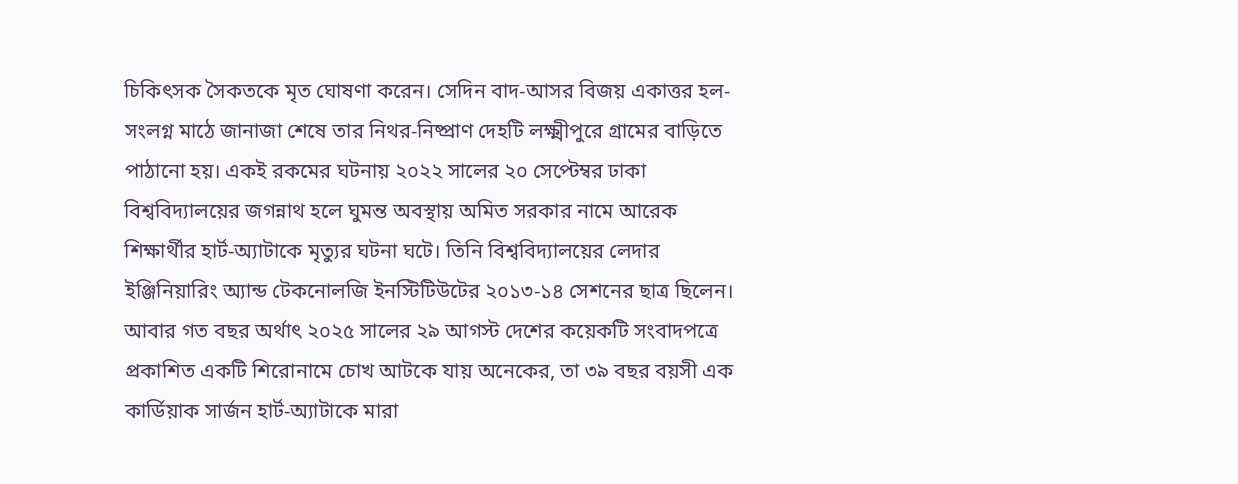চিকিৎসক সৈকতকে মৃত ঘোষণা করেন। সেদিন বাদ-আসর বিজয় একাত্তর হল-সংলগ্ন মাঠে জানাজা শেষে তার নিথর-নিষ্প্রাণ দেহটি লক্ষ্মীপুরে গ্রামের বাড়িতে পাঠানো হয়। একই রকমের ঘটনায় ২০২২ সালের ২০ সেপ্টেম্বর ঢাকা বিশ্ববিদ্যালয়ের জগন্নাথ হলে ঘুমন্ত অবস্থায় অমিত সরকার নামে আরেক শিক্ষার্থীর হার্ট-অ্যাটাকে মৃত্যুর ঘটনা ঘটে। তিনি বিশ্ববিদ্যালয়ের লেদার ইঞ্জিনিয়ারিং অ্যান্ড টেকনোলজি ইনস্টিটিউটের ২০১৩-১৪ সেশনের ছাত্র ছিলেন। আবার গত বছর অর্থাৎ ২০২৫ সালের ২৯ আগস্ট দেশের কয়েকটি সংবাদপত্রে প্রকাশিত একটি শিরোনামে চোখ আটকে যায় অনেকের, তা ৩৯ বছর বয়সী এক কার্ডিয়াক সার্জন হার্ট-অ্যাটাকে মারা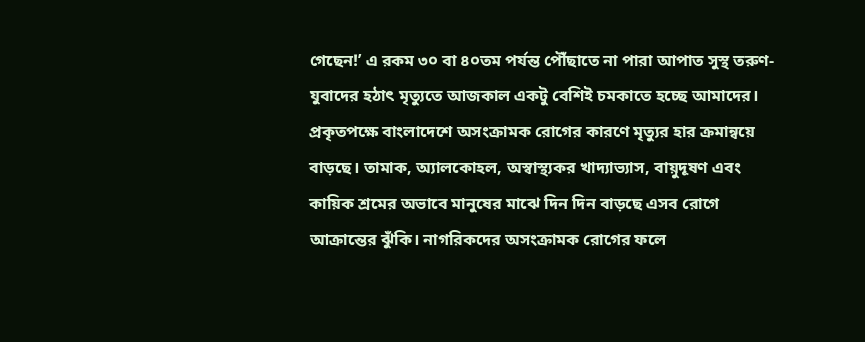গেছেন!’ এ রকম ৩০ বা ৪০তম পর্যন্ত পৌঁছাতে না পারা আপাত সুস্থ তরুণ-যুবাদের হঠাৎ মৃত্যুতে আজকাল একটু বেশিই চমকাতে হচ্ছে আমাদের।
প্রকৃতপক্ষে বাংলাদেশে অসংক্রামক রোগের কারণে মৃত্যুর হার ক্রমান্বয়ে বাড়ছে। তামাক, অ্যালকোহল, অস্বাস্থ্যকর খাদ্যাভ্যাস, বায়ুদূষণ এবং কায়িক শ্রমের অভাবে মানুষের মাঝে দিন দিন বাড়ছে এসব রোগে আক্রান্তের ঝুঁকি। নাগরিকদের অসংক্রামক রোগের ফলে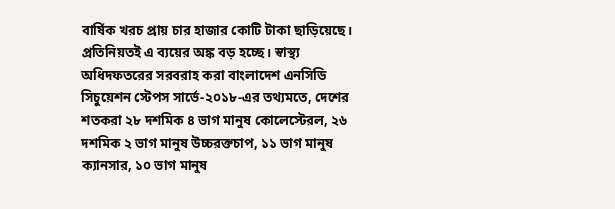বার্ষিক খরচ প্রায় চার হাজার কোটি টাকা ছাড়িয়েছে। প্রতিনিয়তই এ ব্যয়ের অঙ্ক বড় হচ্ছে। স্বাস্থ্য অধিদফতরের সরবরাহ করা বাংলাদেশ এনসিডি সিচুয়েশন স্টেপস সার্ভে-২০১৮-এর তথ্যমতে, দেশের শতকরা ২৮ দশমিক ৪ ভাগ মানুষ কোলেস্টেরল, ২৬ দশমিক ২ ভাগ মানুষ উচ্চরক্তচাপ, ১১ ভাগ মানুষ ক্যানসার, ১০ ভাগ মানুষ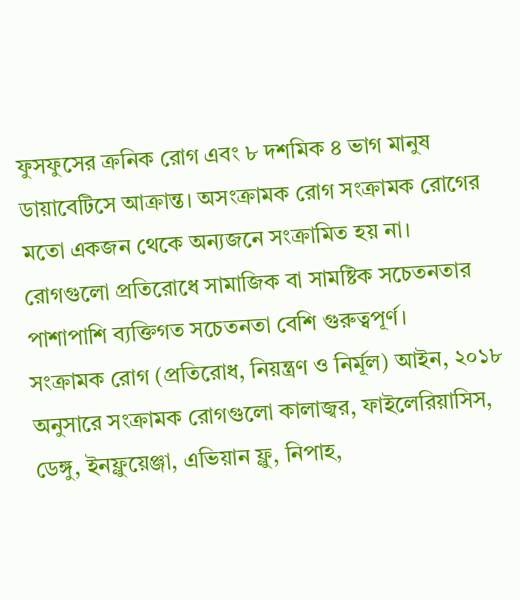ফুসফুসের ক্রনিক রোগ এবং ৮ দশমিক ৪ ভাগ মানুষ ডায়াবেটিসে আক্রান্ত। অসংক্রামক রোগ সংক্রামক রোগের
মতো একজন থেকে অন্যজনে সংক্রামিত হয় না। রোগগুলো প্রতিরোধে সামাজিক বা সামষ্টিক সচেতনতার পাশাপাশি ব্যক্তিগত সচেতনতা বেশি গুরুত্বপূর্ণ।
সংক্রামক রোগ (প্রতিরোধ, নিয়ন্ত্রণ ও নির্মূল) আইন, ২০১৮ অনুসারে সংক্রামক রোগগুলো কালাজ্বর, ফাইলেরিয়াসিস, ডেঙ্গু, ইনফ্লুয়েঞ্জা, এভিয়ান ফ্লু, নিপাহ,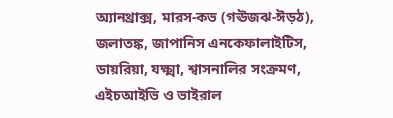অ্যানথ্রাক্স, মারস-কভ (গঊজঝ-ঈড়ঠ), জলাতঙ্ক, জাপানিস এনকেফালাইটিস, ডায়রিয়া, যক্ষ্মা, শ্বাসনালির সংক্রমণ, এইচআইভি ও ভাইরাল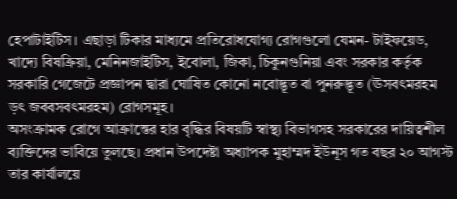হেপাটাইটিস। এছাড়া টিকার মাধ্যমে প্রতিরোধযোগ্য রোগগুলো যেমন- টাইফয়েড, খাদ্যে বিষক্রিয়া, মেনিনজাইটিস, ইবোলা, জিকা, চিকুনগুনিয়া এবং সরকার কর্তৃক সরকারি গেজেটে প্রজ্ঞাপন দ্বারা ঘোষিত কোনো নবোদ্ভূত বা পুনরুদ্ভূত (ঊসবৎমরহম ড়ৎ জববসবৎমরহম) রোগসমূহ।
অসংক্রামক রোগে আক্রান্তের হার বৃদ্ধির বিষয়টি স্বাস্থ্য বিভাগসহ সরকারের দায়িত্বশীল ব্যক্তিদের ভাবিয়ে তুলছে। প্রধান উপদেষ্টা অধ্যাপক মুহাম্মদ ইউনূস গত বছর ২০ আগস্ট তার কার্যালয়ে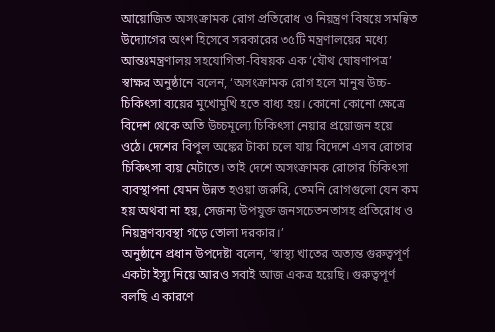আয়োজিত অসংক্রামক রোগ প্রতিরোধ ও নিয়ন্ত্রণ বিষয়ে সমন্বিত উদ্যোগের অংশ হিসেবে সরকারের ৩৫টি মন্ত্রণালয়ের মধ্যে আন্তঃমন্ত্রণালয় সহযোগিতা-বিষয়ক এক ‘যৌথ ঘোষণাপত্র’ স্বাক্ষর অনুষ্ঠানে বলেন, ‘অসংক্রামক রোগ হলে মানুষ উচ্চ-চিকিৎসা ব্যয়ের মুখোমুখি হতে বাধ্য হয়। কোনো কোনো ক্ষেত্রে বিদেশ থেকে অতি উচ্চমূল্যে চিকিৎসা নেয়ার প্রয়োজন হয়ে ওঠে। দেশের বিপুল অঙ্কের টাকা চলে যায় বিদেশে এসব রোগের চিকিৎসা ব্যয় মেটাতে। তাই দেশে অসংক্রামক রোগের চিকিৎসা ব্যবস্থাপনা যেমন উন্নত হওয়া জরুরি, তেমনি রোগগুলো যেন কম হয় অথবা না হয়, সেজন্য উপযুক্ত জনসচেতনতাসহ প্রতিরোধ ও নিয়ন্ত্রণব্যবস্থা গড়ে তোলা দরকার।’
অনুষ্ঠানে প্রধান উপদেষ্টা বলেন, ‘স্বাস্থ্য খাতের অত্যন্ত গুরুত্বপূর্ণ একটা ইস্যু নিয়ে আরও সবাই আজ একত্র হয়েছি। গুরুত্বপূর্ণ বলছি এ কারণে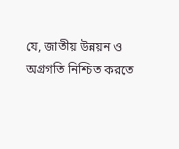যে, জাতীয় উন্নয়ন ও অগ্রগতি নিশ্চিত করতে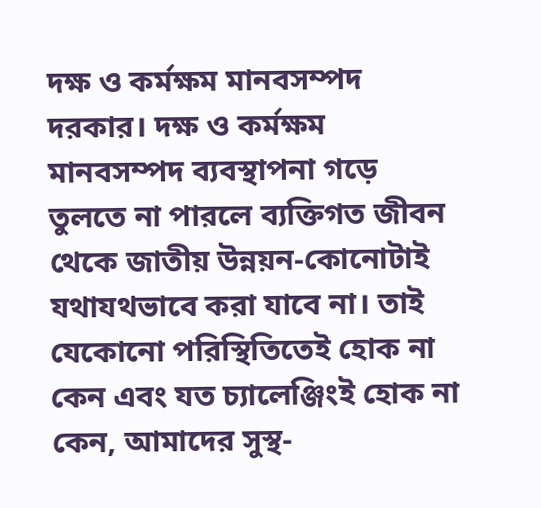দক্ষ ও কর্মক্ষম মানবসম্পদ দরকার। দক্ষ ও কর্মক্ষম মানবসম্পদ ব্যবস্থাপনা গড়ে তুলতে না পারলে ব্যক্তিগত জীবন থেকে জাতীয় উন্নয়ন-কোনোটাই যথাযথভাবে করা যাবে না। তাই যেকোনো পরিস্থিতিতেই হোক না কেন এবং যত চ্যালেঞ্জিংই হোক না কেন, আমাদের সুস্থ-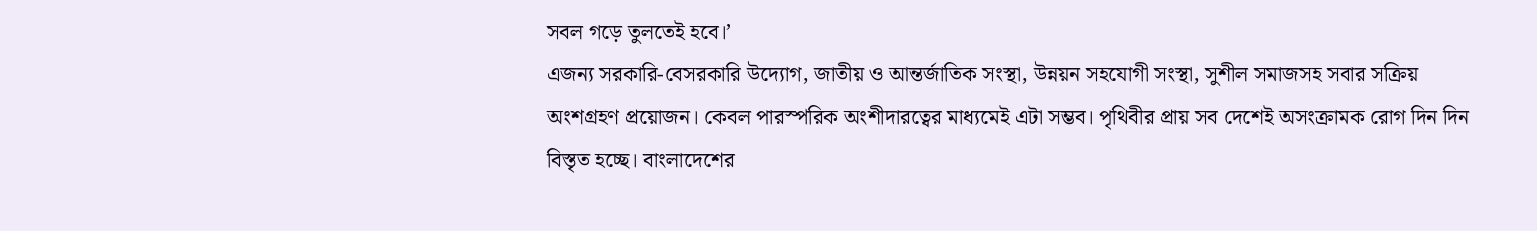সবল গড়ে তুলতেই হবে।’
এজন্য সরকারি-বেসরকারি উদ্যোগ, জাতীয় ও আন্তর্জাতিক সংস্থা, উন্নয়ন সহযোগী সংস্থা, সুশীল সমাজসহ সবার সক্রিয় অংশগ্রহণ প্রয়োজন। কেবল পারস্পরিক অংশীদারত্বের মাধ্যমেই এটা সম্ভব। পৃথিবীর প্রায় সব দেশেই অসংক্রামক রোগ দিন দিন বিস্তৃত হচ্ছে। বাংলাদেশের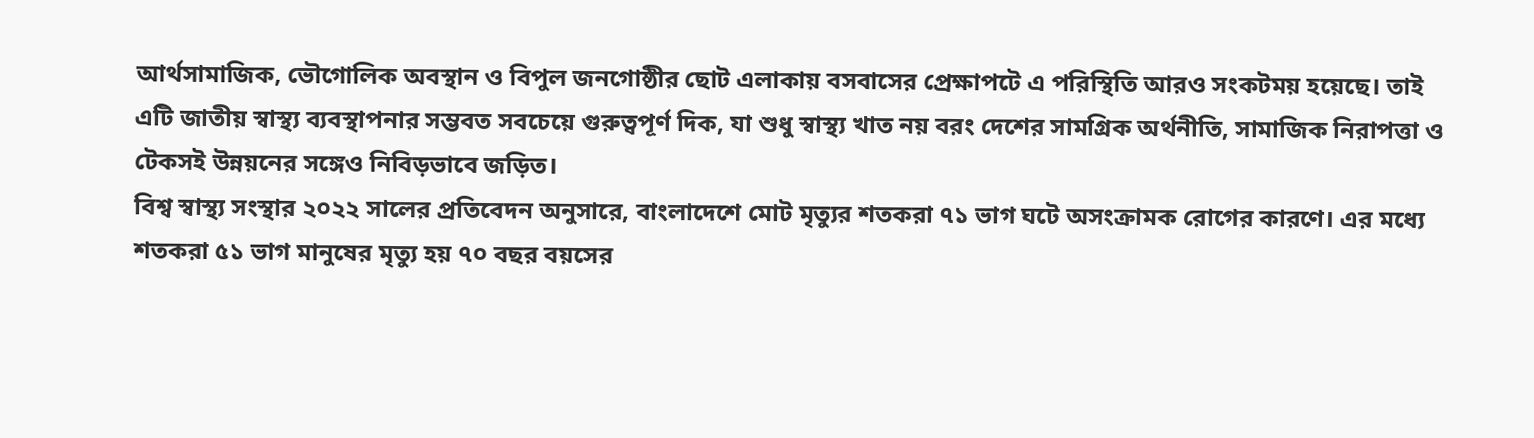আর্থসামাজিক, ভৌগোলিক অবস্থান ও বিপুল জনগোষ্ঠীর ছোট এলাকায় বসবাসের প্রেক্ষাপটে এ পরিস্থিতি আরও সংকটময় হয়েছে। তাই এটি জাতীয় স্বাস্থ্য ব্যবস্থাপনার সম্ভবত সবচেয়ে গুরুত্বপূর্ণ দিক, যা শুধু স্বাস্থ্য খাত নয় বরং দেশের সামগ্রিক অর্থনীতি, সামাজিক নিরাপত্তা ও টেকসই উন্নয়নের সঙ্গেও নিবিড়ভাবে জড়িত।
বিশ্ব স্বাস্থ্য সংস্থার ২০২২ সালের প্রতিবেদন অনুসারে, বাংলাদেশে মোট মৃত্যুর শতকরা ৭১ ভাগ ঘটে অসংক্রামক রোগের কারণে। এর মধ্যে শতকরা ৫১ ভাগ মানুষের মৃত্যু হয় ৭০ বছর বয়সের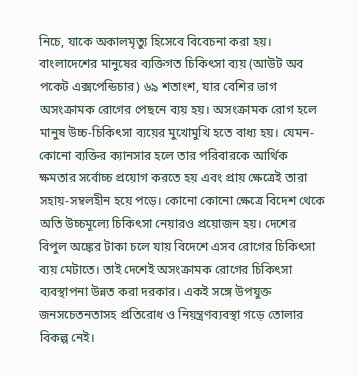নিচে, যাকে অকালমৃত্যু হিসেবে বিবেচনা করা হয়। বাংলাদেশের মানুষের ব্যক্তিগত চিকিৎসা ব্যয় (আউট অব পকেট এক্সপেন্ডিচার) ৬৯ শতাংশ, যার বেশির ভাগ অসংক্রামক রোগের পেছনে ব্যয় হয়। অসংক্রামক রোগ হলে মানুষ উচ্চ-চিকিৎসা ব্যয়ের মুখোমুখি হতে বাধ্য হয়। যেমন- কোনো ব্যক্তির ক্যানসার হলে তার পরিবারকে আর্থিক ক্ষমতার সর্বোচ্চ প্রয়োগ করতে হয় এবং প্রায় ক্ষেত্রেই তারা সহায়-সম্বলহীন হয়ে পড়ে। কোনো কোনো ক্ষেত্রে বিদেশ থেকে অতি উচ্চমূল্যে চিকিৎসা নেয়ারও প্রয়োজন হয়। দেশের বিপুল অঙ্কের টাকা চলে যায় বিদেশে এসব রোগের চিকিৎসা ব্যয় মেটাতে। তাই দেশেই অসংক্রামক রোগের চিকিৎসা ব্যবস্থাপনা উন্নত করা দরকার। একই সঙ্গে উপযুক্ত জনসচেতনতাসহ প্রতিরোধ ও নিয়ন্ত্রণব্যবস্থা গড়ে তোলার বিকল্প নেই।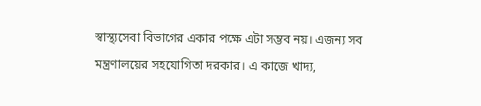স্বাস্থ্যসেবা বিভাগের একার পক্ষে এটা সম্ভব নয়। এজন্য সব মন্ত্রণালয়ের সহযোগিতা দরকার। এ কাজে খাদ্য,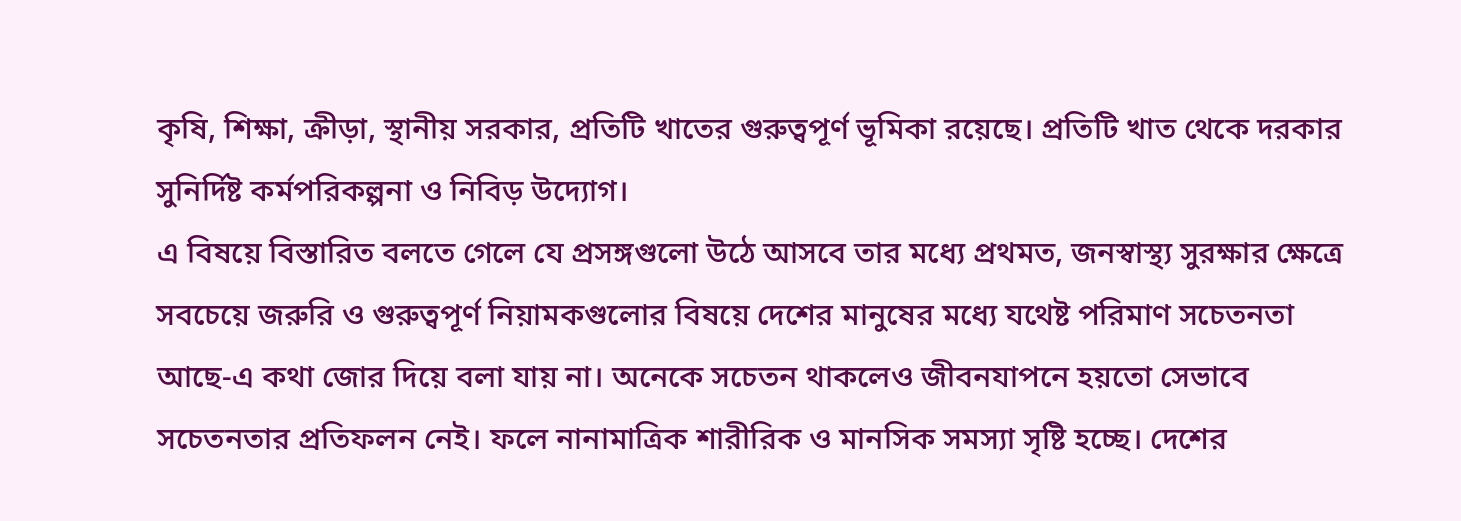কৃষি, শিক্ষা, ক্রীড়া, স্থানীয় সরকার, প্রতিটি খাতের গুরুত্বপূর্ণ ভূমিকা রয়েছে। প্রতিটি খাত থেকে দরকার সুনির্দিষ্ট কর্মপরিকল্পনা ও নিবিড় উদ্যোগ।
এ বিষয়ে বিস্তারিত বলতে গেলে যে প্রসঙ্গগুলো উঠে আসবে তার মধ্যে প্রথমত, জনস্বাস্থ্য সুরক্ষার ক্ষেত্রে সবচেয়ে জরুরি ও গুরুত্বপূর্ণ নিয়ামকগুলোর বিষয়ে দেশের মানুষের মধ্যে যথেষ্ট পরিমাণ সচেতনতা আছে-এ কথা জোর দিয়ে বলা যায় না। অনেকে সচেতন থাকলেও জীবনযাপনে হয়তো সেভাবে সচেতনতার প্রতিফলন নেই। ফলে নানামাত্রিক শারীরিক ও মানসিক সমস্যা সৃষ্টি হচ্ছে। দেশের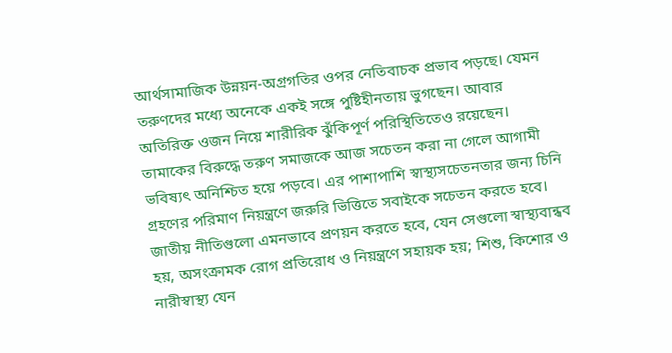আর্থসামাজিক উন্নয়ন-অগ্রগতির ওপর নেতিবাচক প্রভাব পড়ছে। যেমন তরুণদের মধ্যে অনেকে একই সঙ্গে পুষ্টিহীনতায় ভুগছেন। আবার অতিরিক্ত ওজন নিয়ে শারীরিক ঝুঁকিপূর্ণ পরিস্থিতিতেও রয়েছেন। তামাকের বিরুদ্ধে তরুণ সমাজকে আজ সচেতন করা না গেলে আগামী ভবিষ্যৎ অনিশ্চিত হয়ে পড়বে। এর পাশাপাশি স্বাস্থ্যসচেতনতার জন্য চিনি গ্রহণের পরিমাণ নিয়ন্ত্রণে জরুরি ভিত্তিতে সবাইকে সচেতন করতে হবে। জাতীয় নীতিগুলো এমনভাবে প্রণয়ন করতে হবে, যেন সেগুলো স্বাস্থ্যবান্ধব হয়, অসংক্রামক রোগ প্রতিরোধ ও নিয়ন্ত্রণে সহায়ক হয়; শিশু, কিশোর ও নারীস্বাস্থ্য যেন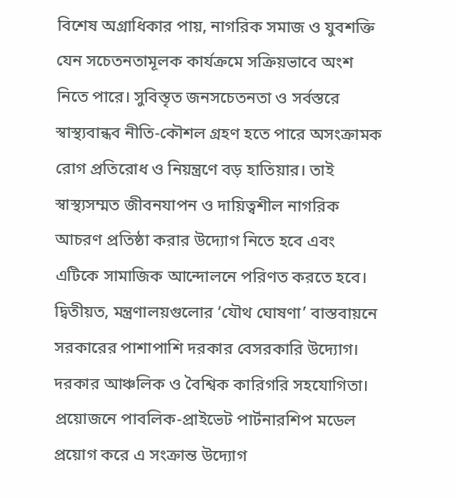বিশেষ অগ্রাধিকার পায়, নাগরিক সমাজ ও যুবশক্তি যেন সচেতনতামূলক কার্যক্রমে সক্রিয়ভাবে অংশ নিতে পারে। সুবিস্তৃত জনসচেতনতা ও সর্বস্তরে স্বাস্থ্যবান্ধব নীতি-কৌশল গ্রহণ হতে পারে অসংক্রামক রোগ প্রতিরোধ ও নিয়ন্ত্রণে বড় হাতিয়ার। তাই স্বাস্থ্যসম্মত জীবনযাপন ও দায়িত্বশীল নাগরিক আচরণ প্রতিষ্ঠা করার উদ্যোগ নিতে হবে এবং এটিকে সামাজিক আন্দোলনে পরিণত করতে হবে।
দ্বিতীয়ত, মন্ত্রণালয়গুলোর ‘যৌথ ঘোষণা’ বাস্তবায়নে সরকারের পাশাপাশি দরকার বেসরকারি উদ্যোগ। দরকার আঞ্চলিক ও বৈশ্বিক কারিগরি সহযোগিতা। প্রয়োজনে পাবলিক-প্রাইভেট পার্টনারশিপ মডেল প্রয়োগ করে এ সংক্রান্ত উদ্যোগ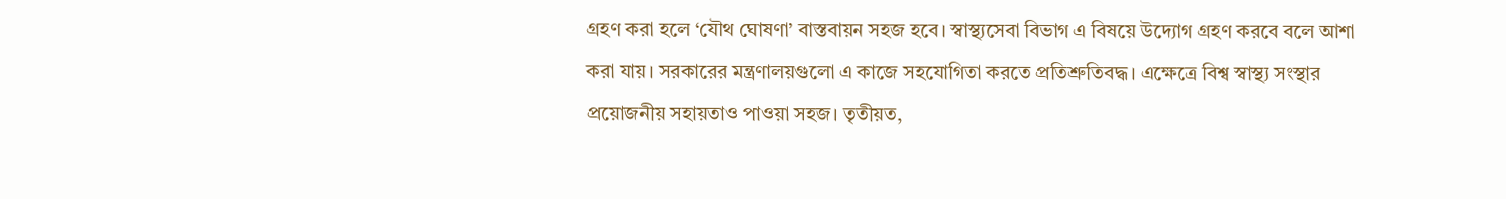গ্রহণ করা হলে ‘যৌথ ঘোষণা’ বাস্তবায়ন সহজ হবে। স্বাস্থ্যসেবা বিভাগ এ বিষয়ে উদ্যোগ গ্রহণ করবে বলে আশা করা যায়। সরকারের মন্ত্রণালয়গুলো এ কাজে সহযোগিতা করতে প্রতিশ্রুতিবদ্ধ। এক্ষেত্রে বিশ্ব স্বাস্থ্য সংস্থার প্রয়োজনীয় সহায়তাও পাওয়া সহজ। তৃতীয়ত,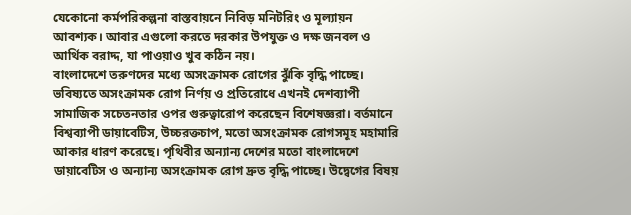যেকোনো কর্মপরিকল্পনা বাস্তবায়নে নিবিড় মনিটরিং ও মূল্যায়ন আবশ্যক। আবার এগুলো করতে দরকার উপযুক্ত ও দক্ষ জনবল ও আর্থিক বরাদ্দ, যা পাওয়াও খুব কঠিন নয়।
বাংলাদেশে তরুণদের মধ্যে অসংক্রামক রোগের ঝুঁকি বৃদ্ধি পাচ্ছে। ভবিষ্যতে অসংক্রামক রোগ নির্ণয় ও প্রতিরোধে এখনই দেশব্যাপী সামাজিক সচেতনতার ওপর গুরুত্বারোপ করেছেন বিশেষজ্ঞরা। বর্তমানে বিশ্বব্যাপী ডায়াবেটিস, উচ্চরক্তচাপ, মতো অসংক্রামক রোগসমূহ মহামারি আকার ধারণ করেছে। পৃথিবীর অন্যান্য দেশের মতো বাংলাদেশে ডায়াবেটিস ও অন্যান্য অসংক্রামক রোগ দ্রুত বৃদ্ধি পাচ্ছে। উদ্বেগের বিষয়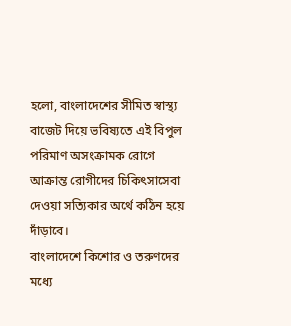হলো, বাংলাদেশের সীমিত স্বাস্থ্য বাজেট দিয়ে ভবিষ্যতে এই বিপুল পরিমাণ অসংক্রামক রোগে আক্রান্ত রোগীদের চিকিৎসাসেবা দেওয়া সত্যিকার অর্থে কঠিন হয়ে দাঁড়াবে।
বাংলাদেশে কিশোর ও তরুণদের মধ্যে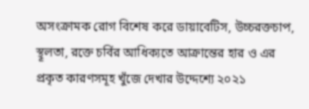অসংক্রামক রোগ বিশেষ করে ডায়াবেটিস, উচ্চরক্তচাপ, স্থূলতা, রক্তে চর্বির আধিক্যতে আক্রান্তের হার ও এর প্রকৃত কারণসমূহ খুঁজে দেখার উদ্দেশ্যে ২০২১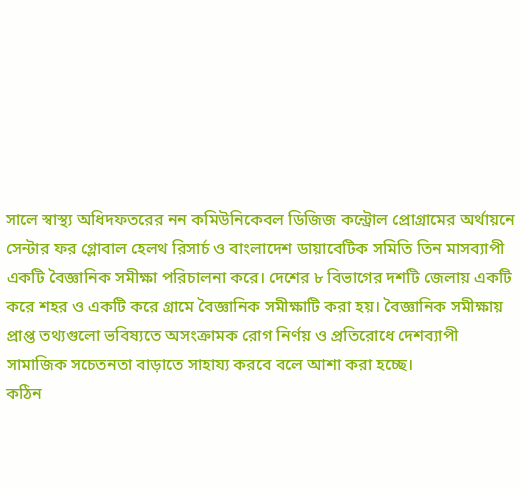সালে স্বাস্থ্য অধিদফতরের নন কমিউনিকেবল ডিজিজ কন্ট্রোল প্রোগ্রামের অর্থায়নে সেন্টার ফর গ্লোবাল হেলথ রিসার্চ ও বাংলাদেশ ডায়াবেটিক সমিতি তিন মাসব্যাপী একটি বৈজ্ঞানিক সমীক্ষা পরিচালনা করে। দেশের ৮ বিভাগের দশটি জেলায় একটি করে শহর ও একটি করে গ্রামে বৈজ্ঞানিক সমীক্ষাটি করা হয়। বৈজ্ঞানিক সমীক্ষায় প্রাপ্ত তথ্যগুলো ভবিষ্যতে অসংক্রামক রোগ নির্ণয় ও প্রতিরোধে দেশব্যাপী সামাজিক সচেতনতা বাড়াতে সাহায্য করবে বলে আশা করা হচ্ছে।
কঠিন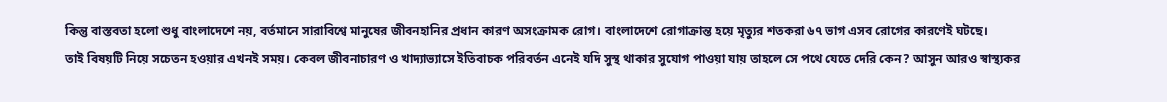কিন্তু বাস্তবতা হলো শুধু বাংলাদেশে নয়, বর্তমানে সারাবিশ্বে মানুষের জীবনহানির প্রধান কারণ অসংক্রামক রোগ। বাংলাদেশে রোগাক্রান্ত হয়ে মৃত্যুর শতকরা ৬৭ ভাগ এসব রোগের কারণেই ঘটছে।
তাই বিষয়টি নিয়ে সচেতন হওয়ার এখনই সময়। কেবল জীবনাচারণ ও খাদ্যাভ্যাসে ইতিবাচক পরিবর্তন এনেই যদি সুস্থ থাকার সুযোগ পাওয়া যায় তাহলে সে পথে যেতে দেরি কেন? আসুন আরও স্বাস্থ্যকর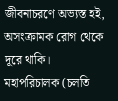জীবনাচরণে অভ্যস্ত হই, অসংক্রামক রোগ থেকে দূরে থাকি।
মহাপরিচালক (চলতি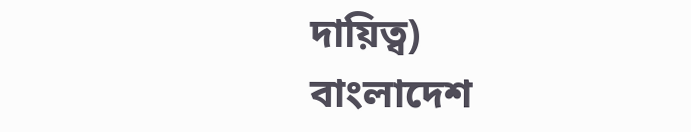দায়িত্ব)
বাংলাদেশ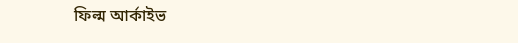ফিল্ম আর্কাইভ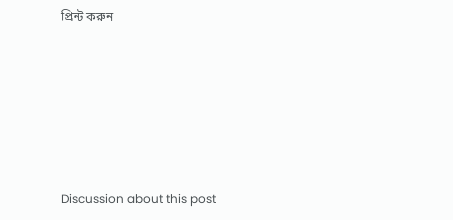প্রিন্ট করুন







Discussion about this post